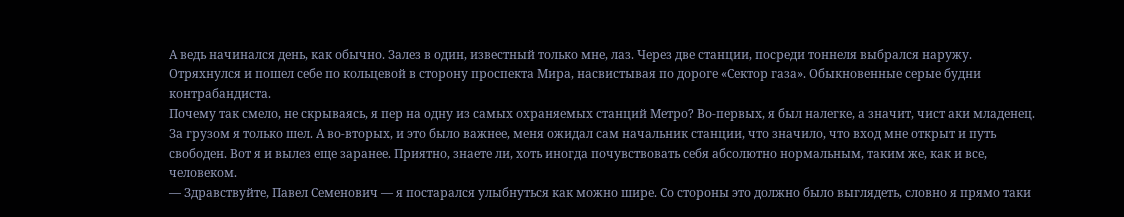А ведь начинался день, как обычно. Залез в один, известный только мне, лаз. Через две станции, посреди тоннеля выбрался наружу. Отряхнулся и пошел себе по кольцевой в сторону проспекта Мира, насвистывая по дороге «Сектор газа». Обыкновенные серые будни контрабандиста.
Почему так смело, не скрываясь, я пер на одну из самых охраняемых станций Метро? Во-первых, я был налегке, а значит, чист аки младенец. За грузом я только шел. А во-вторых, и это было важнее, меня ожидал сам начальник станции, что значило, что вход мне открыт и путь свободен. Вот я и вылез еще заранее. Приятно, знаете ли, хоть иногда почувствовать себя абсолютно нормальным, таким же, как и все, человеком.
— Здравствуйте, Павел Семенович — я постарался улыбнуться как можно шире. Со стороны это должно было выглядеть, словно я прямо таки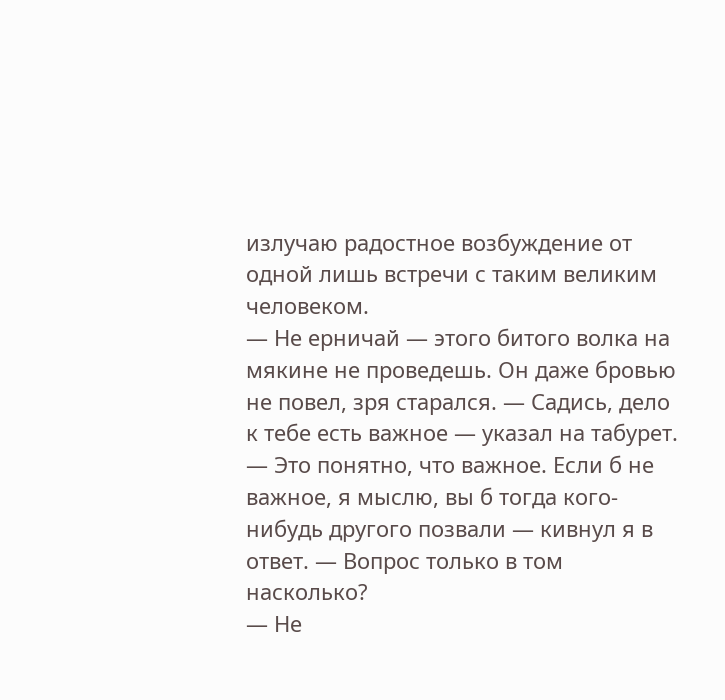излучаю радостное возбуждение от одной лишь встречи с таким великим человеком.
— Не ерничай — этого битого волка на мякине не проведешь. Он даже бровью не повел, зря старался. — Садись, дело к тебе есть важное — указал на табурет.
— Это понятно, что важное. Если б не важное, я мыслю, вы б тогда кого-нибудь другого позвали — кивнул я в ответ. — Вопрос только в том насколько?
— Не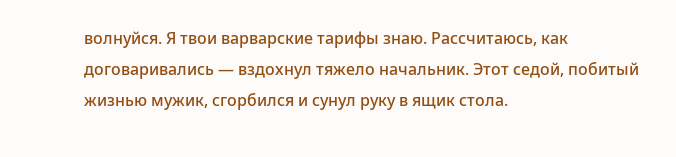волнуйся. Я твои варварские тарифы знаю. Рассчитаюсь, как договаривались — вздохнул тяжело начальник. Этот седой, побитый жизнью мужик, сгорбился и сунул руку в ящик стола.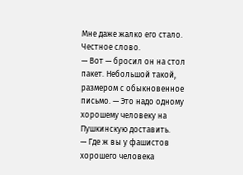Мне даже жалко его стало. Честное слово.
— Вот — бросил он на стол пакет. Небольшой такой, размером с обыкновенное письмо. — Это надо одному хорошему человеку на Пушкинскую доставить.
— Где ж вы у фашистов хорошего человека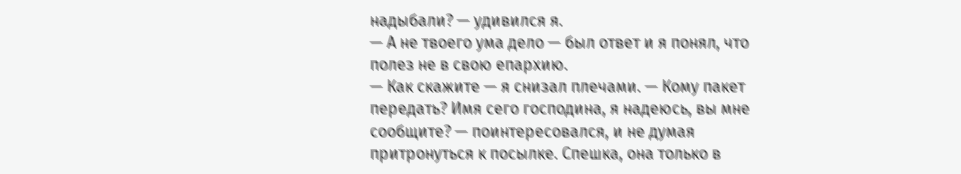надыбали? — удивился я.
— А не твоего ума дело — был ответ и я понял, что полез не в свою епархию.
— Как скажите — я снизал плечами. — Кому пакет передать? Имя сего господина, я надеюсь, вы мне сообщите? — поинтересовался, и не думая притронуться к посылке. Спешка, она только в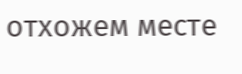отхожем месте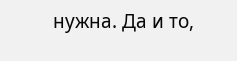нужна. Да и то,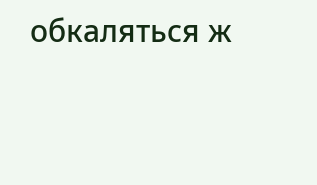обкаляться ж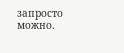запросто можно.